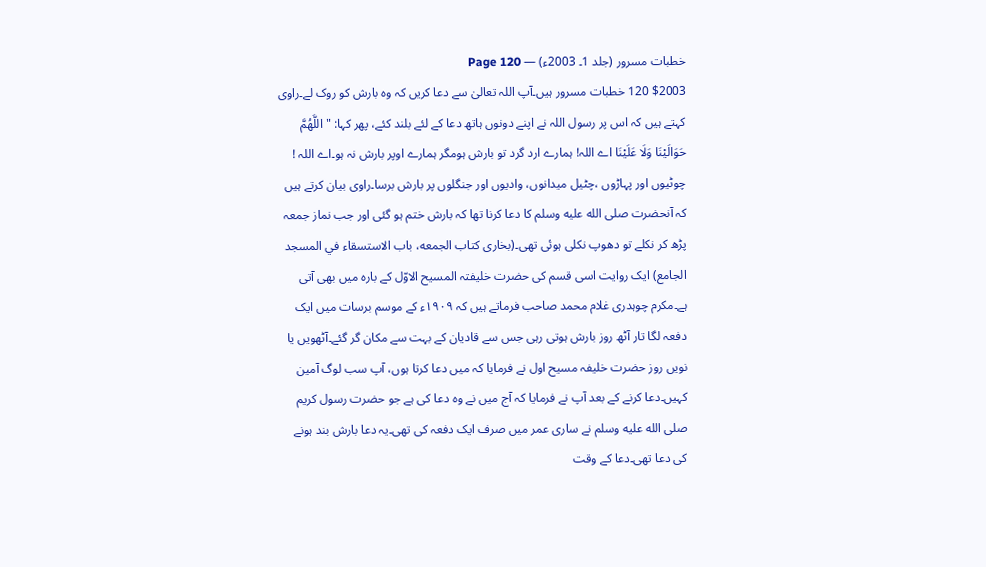خطبات مسرور (جلد 1۔ 2003ء) — Page 120
$2003 120 خطبات مسرور ہیں۔آپ اللہ تعالیٰ سے دعا کریں کہ وہ بارش کو روک لے۔راوی کہتے ہیں کہ اس پر رسول اللہ نے اپنے دونوں ہاتھ دعا کے لئے بلند کئے، پھر کہا: " اللَّهُمَّ حَوَالَيْنَا وَلَا عَلَيْنَا اے اللہ! ہمارے ارد گرد تو بارش ہومگر ہمارے اوپر بارش نہ ہو۔اے اللہ ! چوٹیوں اور پہاڑوں ،چٹیل میدانوں، وادیوں اور جنگلوں پر بارش برسا۔راوی بیان کرتے ہیں کہ آنحضرت صلى الله عليه وسلم کا دعا کرنا تھا کہ بارش ختم ہو گئی اور جب نماز جمعہ پڑھ کر نکلے تو دھوپ نکلی ہوئی تھی۔(بخارى كتاب الجمعه، باب الاستسقاء في المسجد الجامع) ایک روایت اسی قسم کی حضرت خلیفتہ المسیح الاوّل کے بارہ میں بھی آتی ہے۔مکرم چوہدری غلام محمد صاحب فرماتے ہیں کہ ۱۹۰۹ء کے موسم برسات میں ایک دفعہ لگا تار آٹھ روز بارش ہوتی رہی جس سے قادیان کے بہت سے مکان گر گئے۔آٹھویں یا نویں روز حضرت خلیفہ مسیح اول نے فرمایا کہ میں دعا کرتا ہوں، آپ سب لوگ آمین کہیں۔دعا کرنے کے بعد آپ نے فرمایا کہ آج میں نے وہ دعا کی ہے جو حضرت رسول کریم صلى الله عليه وسلم نے ساری عمر میں صرف ایک دفعہ کی تھی۔یہ دعا بارش بند ہونے کی دعا تھی۔دعا کے وقت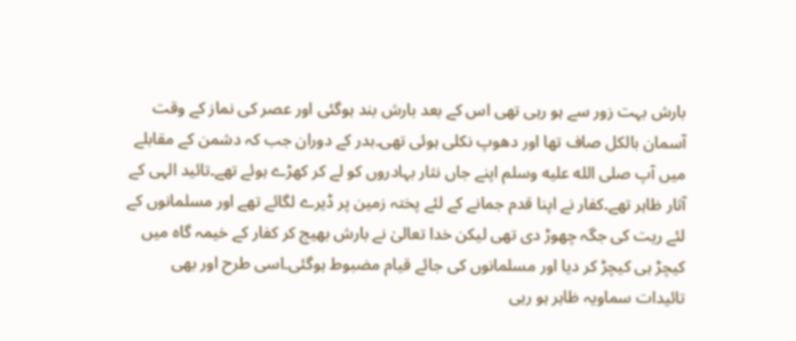بارش بہت زور سے ہو رہی تھی اس کے بعد بارش بند ہوگئی اور عصر کی نماز کے وقت آسمان بالکل صاف تھا اور دھوپ نکلی ہوئی تھی۔بدر کے دوران جب کہ دشمن کے مقابلے میں آپ صلى الله عليه وسلم اپنے جاں نثار بہادروں کو لے کر کھڑے ہوئے تھے۔تائید الہی کے آثار ظاہر تھے۔کفار نے اپنا قدم جمانے کے لئے پختہ زمین پر ڈیرے لگائے تھے اور مسلمانوں کے لئے ریت کی جگہ چھوڑ دی تھی لیکن خدا تعالیٰ نے بارش بھیج کر کفار کے خیمہ گاہ میں کیچڑ ہی کیچڑ کر دیا اور مسلمانوں کی جائے قیام مضبوط ہوگئی۔اسی طرح اور بھی تائیدات سماویہ ظاہر ہو رہی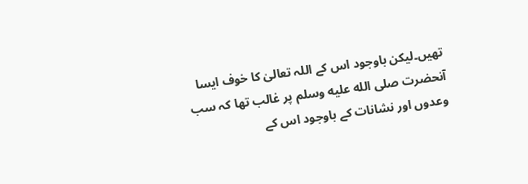تھیں۔لیکن باوجود اس کے اللہ تعالیٰ کا خوف ایسا آنحضرت صلى الله عليه وسلم پر غالب تھا کہ سب وعدوں اور نشانات کے باوجود اس کے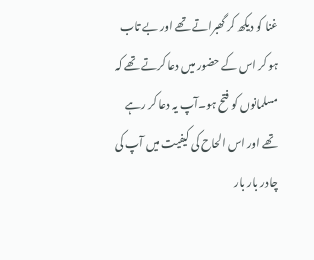غنا کو دیکھ کر گھبراتے تھے اور بے تاب ہو کر اس کے حضور میں دعا کرتے تھے کہ مسلمانوں کو فتح ہو۔آپ یہ دعا کر رہے تھے اور اس الحاح کی کیفیت میں آپ کی چادر بار بار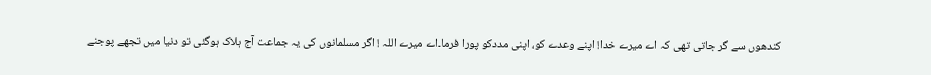کندھوں سے گر جاتی تھی کہ اے میرے خدا! اپنے وعدے کو، اپنی مددکو پورا فرما۔اے میرے اللہ ! اگر مسلمانوں کی یہ جماعت آج ہلاک ہوگئی تو دنیا میں تجھے پوجنے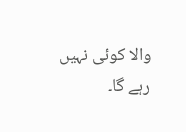والا کوئی نہیں رہے گا۔